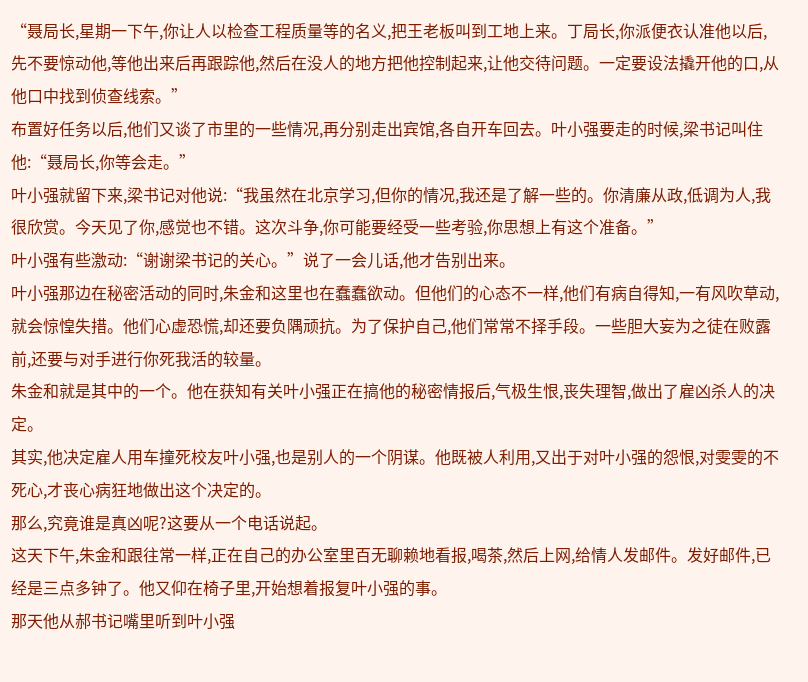“聂局长,星期一下午,你让人以检查工程质量等的名义,把王老板叫到工地上来。丁局长,你派便衣认准他以后,先不要惊动他,等他出来后再跟踪他,然后在没人的地方把他控制起来,让他交待问题。一定要设法撬开他的口,从他口中找到侦查线索。”
布置好任务以后,他们又谈了市里的一些情况,再分别走出宾馆,各自开车回去。叶小强要走的时候,梁书记叫住他:“聂局长,你等会走。”
叶小强就留下来,梁书记对他说:“我虽然在北京学习,但你的情况,我还是了解一些的。你清廉从政,低调为人,我很欣赏。今天见了你,感觉也不错。这次斗争,你可能要经受一些考验,你思想上有这个准备。”
叶小强有些激动:“谢谢梁书记的关心。”说了一会儿话,他才告别出来。
叶小强那边在秘密活动的同时,朱金和这里也在蠢蠢欲动。但他们的心态不一样,他们有病自得知,一有风吹草动,就会惊惶失措。他们心虚恐慌,却还要负隅顽抗。为了保护自己,他们常常不择手段。一些胆大妄为之徒在败露前,还要与对手进行你死我活的较量。
朱金和就是其中的一个。他在获知有关叶小强正在搞他的秘密情报后,气极生恨,丧失理智,做出了雇凶杀人的决定。
其实,他决定雇人用车撞死校友叶小强,也是别人的一个阴谋。他既被人利用,又出于对叶小强的怨恨,对雯雯的不死心,才丧心病狂地做出这个决定的。
那么,究竟谁是真凶呢?这要从一个电话说起。
这天下午,朱金和跟往常一样,正在自己的办公室里百无聊赖地看报,喝茶,然后上网,给情人发邮件。发好邮件,已经是三点多钟了。他又仰在椅子里,开始想着报复叶小强的事。
那天他从郝书记嘴里听到叶小强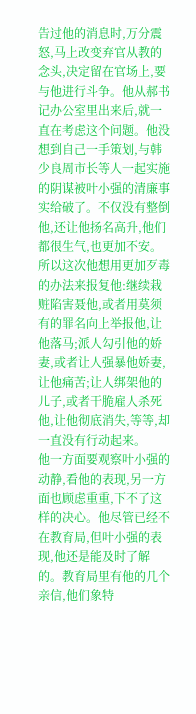告过他的消息时,万分震怒,马上改变弃官从教的念头,决定留在官场上,要与他进行斗争。他从郝书记办公室里出来后,就一直在考虑这个问题。他没想到自己一手策划,与韩少良周市长等人一起实施的阴谋被叶小强的清廉事实给破了。不仅没有整倒他,还让他扬名高升,他们都很生气,也更加不安。
所以这次他想用更加歹毒的办法来报复他:继续栽赃陷害聂他,或者用莫须有的罪名向上举报他,让他落马;派人勾引他的娇妻,或者让人强暴他娇妻,让他痛苦;让人绑架他的儿子,或者干脆雇人杀死他,让他彻底消失,等等,却一直没有行动起来。
他一方面要观察叶小强的动静,看他的表现,另一方面也顾虑重重,下不了这样的决心。他尽管已经不在教育局,但叶小强的表现,他还是能及时了解的。教育局里有他的几个亲信,他们象特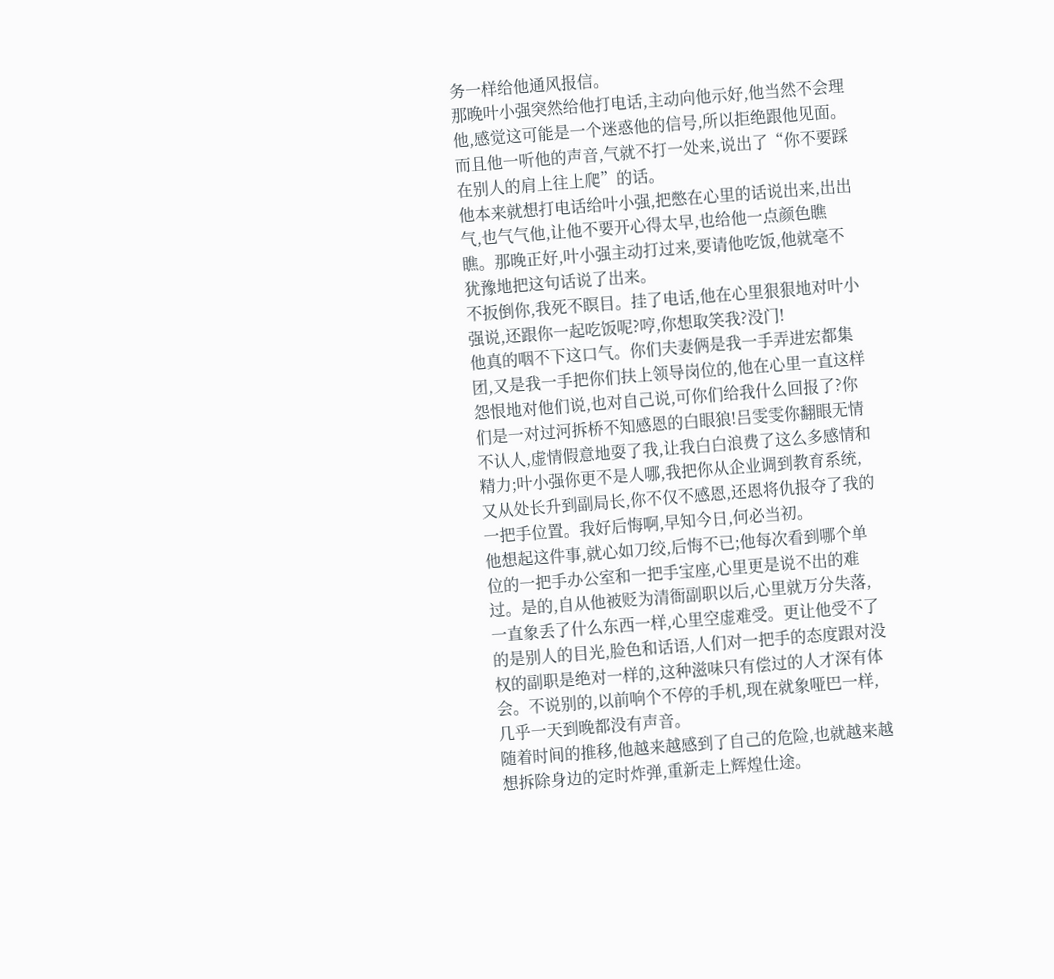务一样给他通风报信。
那晚叶小强突然给他打电话,主动向他示好,他当然不会理他,感觉这可能是一个迷惑他的信号,所以拒绝跟他见面。而且他一听他的声音,气就不打一处来,说出了“你不要踩在别人的肩上往上爬”的话。
他本来就想打电话给叶小强,把憋在心里的话说出来,出出气,也气气他,让他不要开心得太早,也给他一点颜色瞧瞧。那晚正好,叶小强主动打过来,要请他吃饭,他就毫不犹豫地把这句话说了出来。
不扳倒你,我死不瞑目。挂了电话,他在心里狠狠地对叶小强说,还跟你一起吃饭呢?哼,你想取笑我?没门!
他真的咽不下这口气。你们夫妻俩是我一手弄进宏都集团,又是我一手把你们扶上领导岗位的,他在心里一直这样怨恨地对他们说,也对自己说,可你们给我什么回报了?你们是一对过河拆桥不知感恩的白眼狼!吕雯雯你翻眼无情不认人,虚情假意地耍了我,让我白白浪费了这么多感情和精力;叶小强你更不是人哪,我把你从企业调到教育系统,又从处长升到副局长,你不仅不感恩,还恩将仇报夺了我的一把手位置。我好后悔啊,早知今日,何必当初。
他想起这件事,就心如刀绞,后悔不已;他每次看到哪个单位的一把手办公室和一把手宝座,心里更是说不出的难过。是的,自从他被贬为清衙副职以后,心里就万分失落,一直象丢了什么东西一样,心里空虚难受。更让他受不了的是别人的目光,脸色和话语,人们对一把手的态度跟对没权的副职是绝对一样的,这种滋味只有偿过的人才深有体会。不说别的,以前响个不停的手机,现在就象哑巴一样,几乎一天到晚都没有声音。
随着时间的推移,他越来越感到了自己的危险,也就越来越想拆除身边的定时炸弹,重新走上辉煌仕途。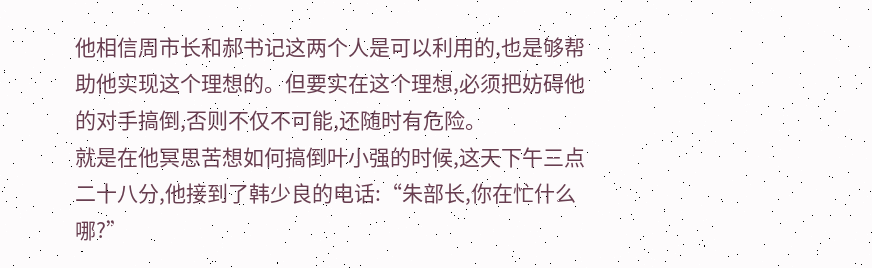他相信周市长和郝书记这两个人是可以利用的,也是够帮助他实现这个理想的。但要实在这个理想,必须把妨碍他的对手搞倒,否则不仅不可能,还随时有危险。
就是在他冥思苦想如何搞倒叶小强的时候,这天下午三点二十八分,他接到了韩少良的电话:“朱部长,你在忙什么哪?”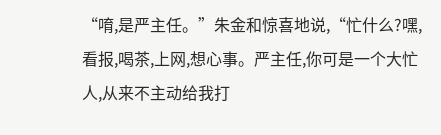“唷,是严主任。”朱金和惊喜地说,“忙什么?嘿,看报,喝茶,上网,想心事。严主任,你可是一个大忙人,从来不主动给我打